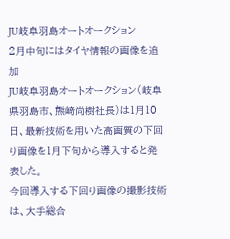JU岐阜羽島オートオークション
2月中旬にはタイヤ情報の画像を追加
JU岐阜羽島オートオークション(岐阜県羽島市、熊﨑尚樹社長)は1月10日、最新技術を用いた高画質の下回り画像を1月下旬から導入すると発表した。
今回導入する下回り画像の撮影技術は、大手総合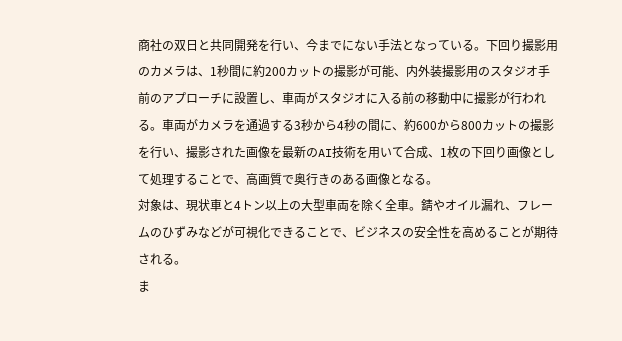商社の双日と共同開発を行い、今までにない手法となっている。下回り撮影用のカメラは、1秒間に約200カットの撮影が可能、内外装撮影用のスタジオ手前のアプローチに設置し、車両がスタジオに入る前の移動中に撮影が行われる。車両がカメラを通過する3秒から4秒の間に、約600から800カットの撮影を行い、撮影された画像を最新のAI技術を用いて合成、1枚の下回り画像として処理することで、高画質で奥行きのある画像となる。
対象は、現状車と4トン以上の大型車両を除く全車。錆やオイル漏れ、フレームのひずみなどが可視化できることで、ビジネスの安全性を高めることが期待される。
ま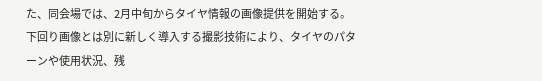た、同会場では、2月中旬からタイヤ情報の画像提供を開始する。下回り画像とは別に新しく導入する撮影技術により、タイヤのパターンや使用状況、残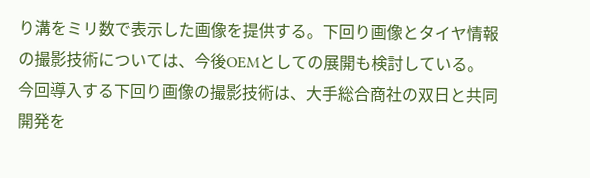り溝をミリ数で表示した画像を提供する。下回り画像とタイヤ情報の撮影技術については、今後OEMとしての展開も検討している。
今回導入する下回り画像の撮影技術は、大手総合商社の双日と共同開発を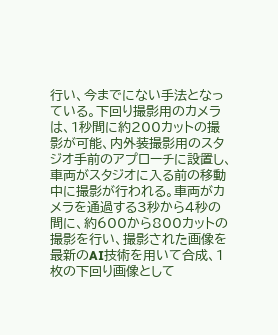行い、今までにない手法となっている。下回り撮影用のカメラは、1秒間に約200カットの撮影が可能、内外装撮影用のスタジオ手前のアプローチに設置し、車両がスタジオに入る前の移動中に撮影が行われる。車両がカメラを通過する3秒から4秒の間に、約600から800カットの撮影を行い、撮影された画像を最新のAI技術を用いて合成、1枚の下回り画像として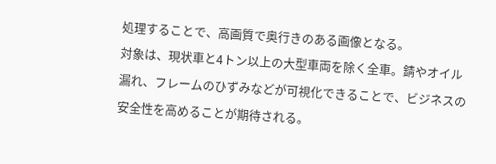処理することで、高画質で奥行きのある画像となる。
対象は、現状車と4トン以上の大型車両を除く全車。錆やオイル漏れ、フレームのひずみなどが可視化できることで、ビジネスの安全性を高めることが期待される。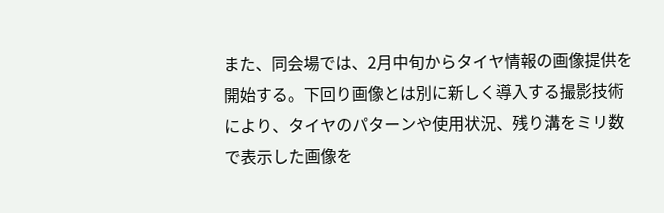また、同会場では、2月中旬からタイヤ情報の画像提供を開始する。下回り画像とは別に新しく導入する撮影技術により、タイヤのパターンや使用状況、残り溝をミリ数で表示した画像を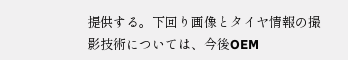提供する。下回り画像とタイヤ情報の撮影技術については、今後OEM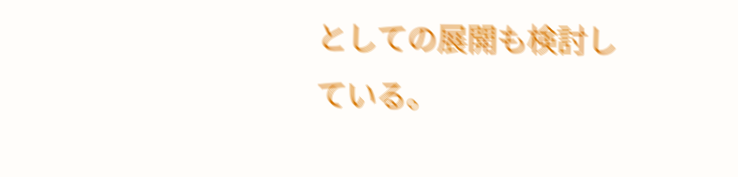としての展開も検討している。